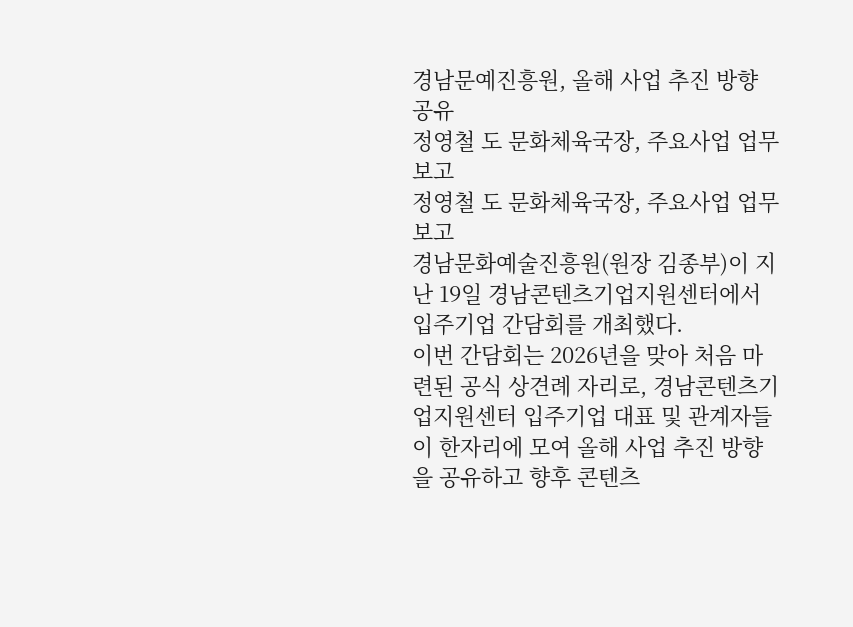경남문예진흥원, 올해 사업 추진 방향 공유
정영철 도 문화체육국장, 주요사업 업무보고
정영철 도 문화체육국장, 주요사업 업무보고
경남문화예술진흥원(원장 김종부)이 지난 19일 경남콘텐츠기업지원센터에서 입주기업 간담회를 개최했다.
이번 간담회는 2026년을 맞아 처음 마련된 공식 상견례 자리로, 경남콘텐츠기업지원센터 입주기업 대표 및 관계자들이 한자리에 모여 올해 사업 추진 방향을 공유하고 향후 콘텐츠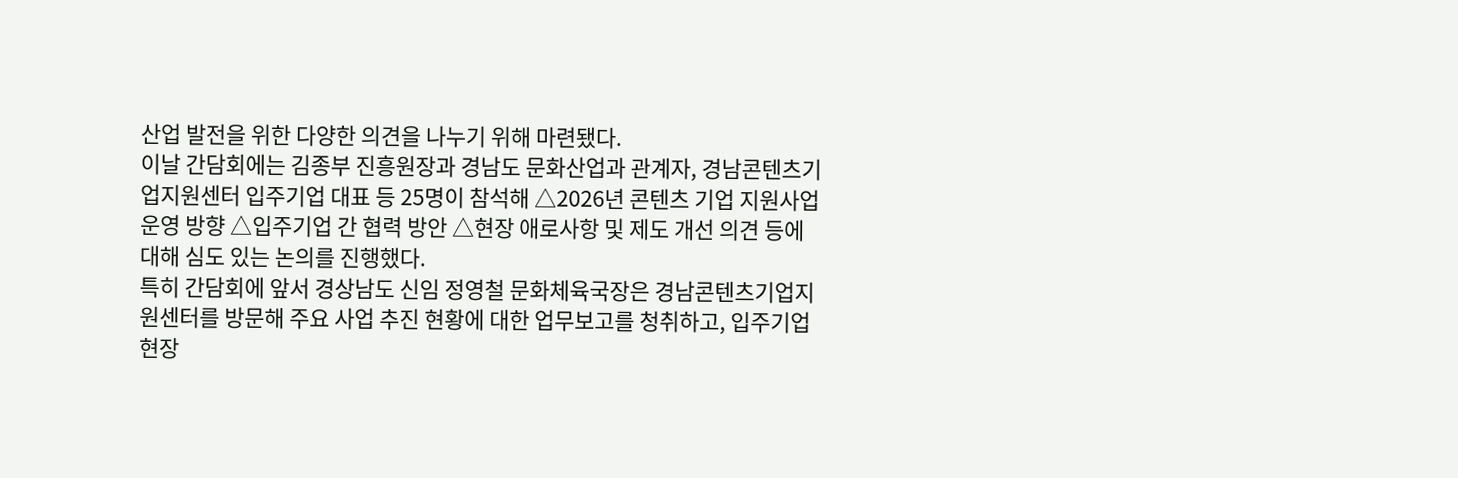산업 발전을 위한 다양한 의견을 나누기 위해 마련됐다.
이날 간담회에는 김종부 진흥원장과 경남도 문화산업과 관계자, 경남콘텐츠기업지원센터 입주기업 대표 등 25명이 참석해 △2026년 콘텐츠 기업 지원사업 운영 방향 △입주기업 간 협력 방안 △현장 애로사항 및 제도 개선 의견 등에 대해 심도 있는 논의를 진행했다.
특히 간담회에 앞서 경상남도 신임 정영철 문화체육국장은 경남콘텐츠기업지원센터를 방문해 주요 사업 추진 현황에 대한 업무보고를 청취하고, 입주기업 현장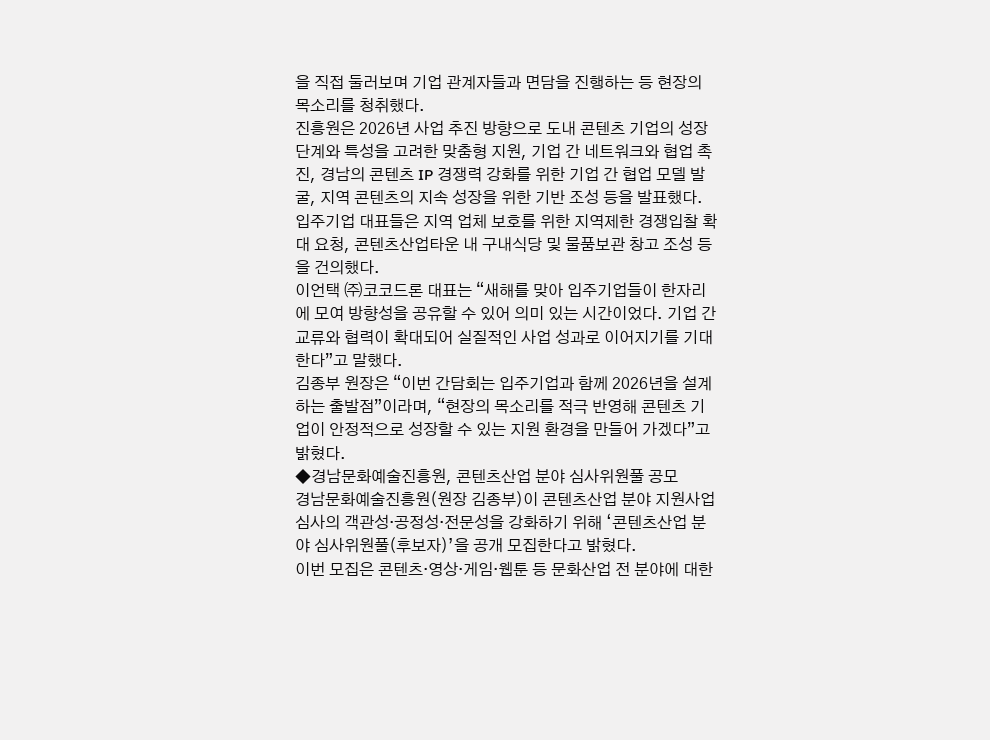을 직접 둘러보며 기업 관계자들과 면담을 진행하는 등 현장의 목소리를 청취했다.
진흥원은 2026년 사업 추진 방향으로 도내 콘텐츠 기업의 성장 단계와 특성을 고려한 맞춤형 지원, 기업 간 네트워크와 협업 촉진, 경남의 콘텐츠 IP 경쟁력 강화를 위한 기업 간 협업 모델 발굴, 지역 콘텐츠의 지속 성장을 위한 기반 조성 등을 발표했다. 입주기업 대표들은 지역 업체 보호를 위한 지역제한 경쟁입찰 확대 요청, 콘텐츠산업타운 내 구내식당 및 물품보관 창고 조성 등을 건의했다.
이언택 ㈜코코드론 대표는 “새해를 맞아 입주기업들이 한자리에 모여 방향성을 공유할 수 있어 의미 있는 시간이었다. 기업 간 교류와 협력이 확대되어 실질적인 사업 성과로 이어지기를 기대한다”고 말했다.
김종부 원장은 “이번 간담회는 입주기업과 함께 2026년을 설계하는 출발점”이라며, “현장의 목소리를 적극 반영해 콘텐츠 기업이 안정적으로 성장할 수 있는 지원 환경을 만들어 가겠다”고 밝혔다.
◆경남문화예술진흥원, 콘텐츠산업 분야 심사위원풀 공모
경남문화예술진흥원(원장 김종부)이 콘텐츠산업 분야 지원사업 심사의 객관성·공정성·전문성을 강화하기 위해 ‘콘텐츠산업 분야 심사위원풀(후보자)’을 공개 모집한다고 밝혔다.
이번 모집은 콘텐츠·영상·게임·웹툰 등 문화산업 전 분야에 대한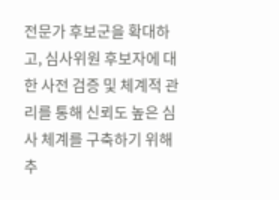전문가 후보군을 확대하고, 심사위원 후보자에 대한 사전 검증 및 체계적 관리를 통해 신뢰도 높은 심사 체계를 구축하기 위해 추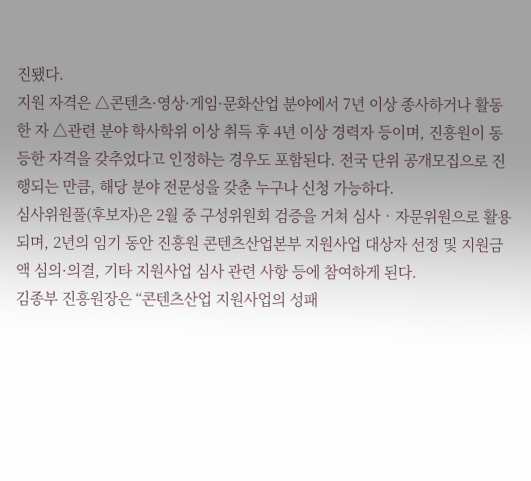진됐다.
지원 자격은 △콘텐츠·영상·게임·문화산업 분야에서 7년 이상 종사하거나 활동한 자 △관련 분야 학사학위 이상 취득 후 4년 이상 경력자 등이며, 진흥원이 동등한 자격을 갖추었다고 인정하는 경우도 포함된다. 전국 단위 공개모집으로 진행되는 만큼, 해당 분야 전문성을 갖춘 누구나 신청 가능하다.
심사위원풀(후보자)은 2월 중 구성위원회 검증을 거쳐 심사‧자문위원으로 활용되며, 2년의 임기 동안 진흥원 콘텐츠산업본부 지원사업 대상자 선정 및 지원금액 심의·의결, 기타 지원사업 심사 관련 사항 등에 참여하게 된다.
김종부 진흥원장은 “콘텐츠산업 지원사업의 성패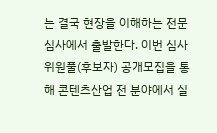는 결국 현장을 이해하는 전문 심사에서 출발한다. 이번 심사위원풀(후보자) 공개모집을 통해 콘텐츠산업 전 분야에서 실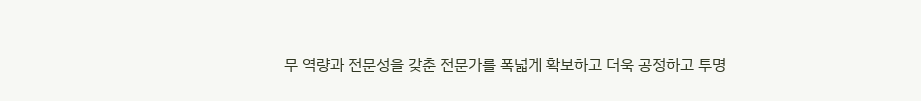무 역량과 전문성을 갖춘 전문가를 폭넓게 확보하고 더욱 공정하고 투명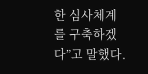한 심사체계를 구축하겠다”고 말했다.